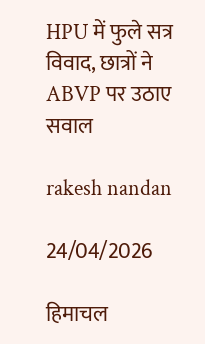HPU में फुले सत्र विवाद, छात्रों ने ABVP पर उठाए सवाल

rakesh nandan

24/04/2026

हिमाचल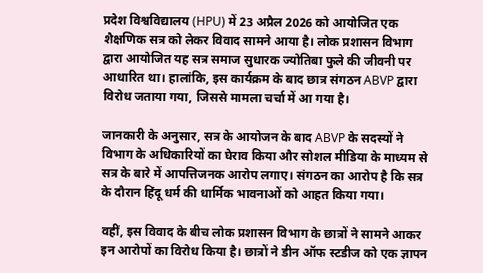प्रदेश विश्वविद्यालय (HPU) में 23 अप्रैल 2026 को आयोजित एक शैक्षणिक सत्र को लेकर विवाद सामने आया है। लोक प्रशासन विभाग द्वारा आयोजित यह सत्र समाज सुधारक ज्योतिबा फुले की जीवनी पर आधारित था। हालांकि, इस कार्यक्रम के बाद छात्र संगठन ABVP द्वारा विरोध जताया गया, जिससे मामला चर्चा में आ गया है।

जानकारी के अनुसार, सत्र के आयोजन के बाद ABVP के सदस्यों ने विभाग के अधिकारियों का घेराव किया और सोशल मीडिया के माध्यम से सत्र के बारे में आपत्तिजनक आरोप लगाए। संगठन का आरोप है कि सत्र के दौरान हिंदू धर्म की धार्मिक भावनाओं को आहत किया गया।

वहीं, इस विवाद के बीच लोक प्रशासन विभाग के छात्रों ने सामने आकर इन आरोपों का विरोध किया है। छात्रों ने डीन ऑफ स्टडीज को एक ज्ञापन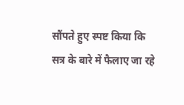सौंपते हुए स्पष्ट किया कि सत्र के बारे में फैलाए जा रहे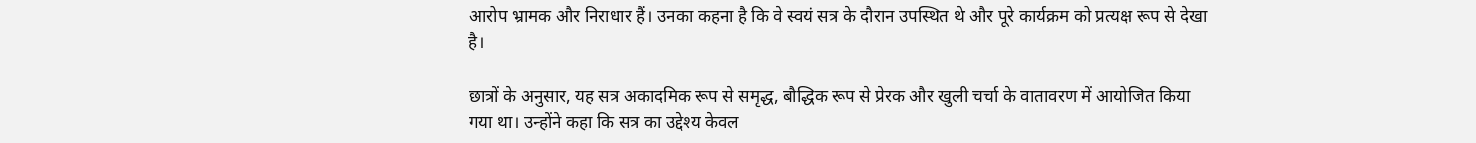आरोप भ्रामक और निराधार हैं। उनका कहना है कि वे स्वयं सत्र के दौरान उपस्थित थे और पूरे कार्यक्रम को प्रत्यक्ष रूप से देखा है।

छात्रों के अनुसार, यह सत्र अकादमिक रूप से समृद्ध, बौद्धिक रूप से प्रेरक और खुली चर्चा के वातावरण में आयोजित किया गया था। उन्होंने कहा कि सत्र का उद्देश्य केवल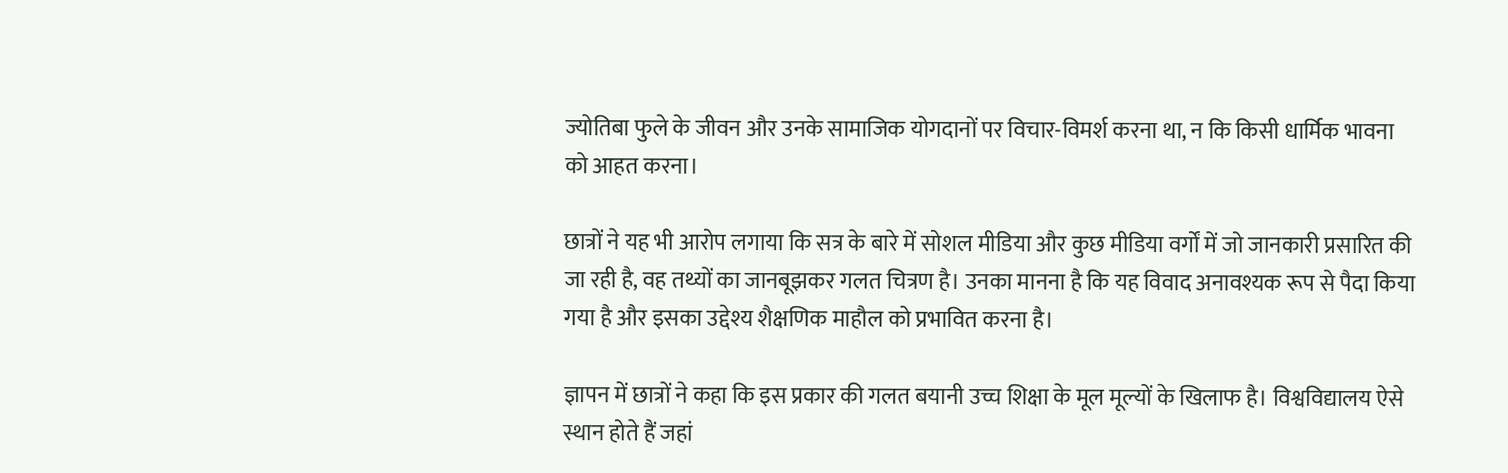ज्योतिबा फुले के जीवन और उनके सामाजिक योगदानों पर विचार-विमर्श करना था, न कि किसी धार्मिक भावना को आहत करना।

छात्रों ने यह भी आरोप लगाया कि सत्र के बारे में सोशल मीडिया और कुछ मीडिया वर्गों में जो जानकारी प्रसारित की जा रही है, वह तथ्यों का जानबूझकर गलत चित्रण है। उनका मानना है कि यह विवाद अनावश्यक रूप से पैदा किया गया है और इसका उद्देश्य शैक्षणिक माहौल को प्रभावित करना है।

ज्ञापन में छात्रों ने कहा कि इस प्रकार की गलत बयानी उच्च शिक्षा के मूल मूल्यों के खिलाफ है। विश्वविद्यालय ऐसे स्थान होते हैं जहां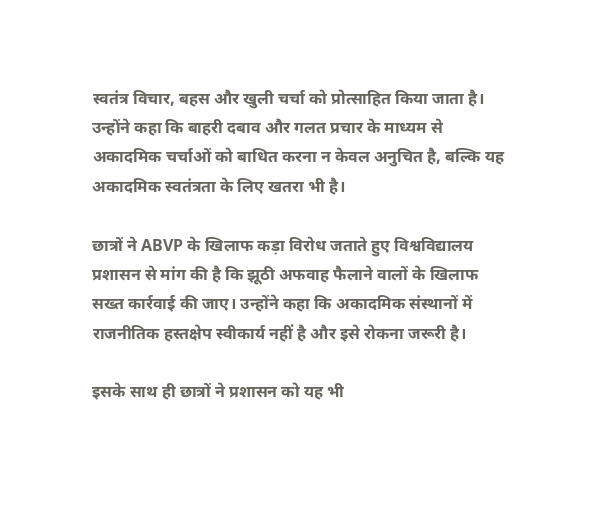स्वतंत्र विचार, बहस और खुली चर्चा को प्रोत्साहित किया जाता है। उन्होंने कहा कि बाहरी दबाव और गलत प्रचार के माध्यम से अकादमिक चर्चाओं को बाधित करना न केवल अनुचित है, बल्कि यह अकादमिक स्वतंत्रता के लिए खतरा भी है।

छात्रों ने ABVP के खिलाफ कड़ा विरोध जताते हुए विश्वविद्यालय प्रशासन से मांग की है कि झूठी अफवाह फैलाने वालों के खिलाफ सख्त कार्रवाई की जाए। उन्होंने कहा कि अकादमिक संस्थानों में राजनीतिक हस्तक्षेप स्वीकार्य नहीं है और इसे रोकना जरूरी है।

इसके साथ ही छात्रों ने प्रशासन को यह भी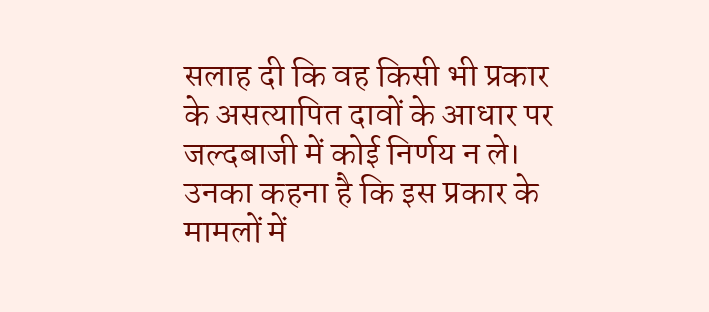सलाह दी कि वह किसी भी प्रकार के असत्यापित दावों के आधार पर जल्दबाजी में कोई निर्णय न ले। उनका कहना है कि इस प्रकार के मामलों में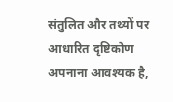संतुलित और तथ्यों पर आधारित दृष्टिकोण अपनाना आवश्यक है,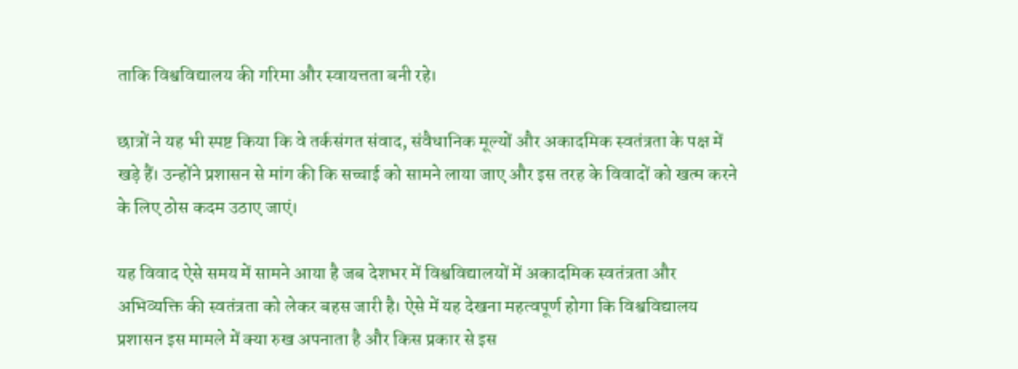ताकि विश्वविद्यालय की गरिमा और स्वायत्तता बनी रहे।

छात्रों ने यह भी स्पष्ट किया कि वे तर्कसंगत संवाद, संवैधानिक मूल्यों और अकादमिक स्वतंत्रता के पक्ष में खड़े हैं। उन्होंने प्रशासन से मांग की कि सच्चाई को सामने लाया जाए और इस तरह के विवादों को खत्म करने के लिए ठोस कदम उठाए जाएं।

यह विवाद ऐसे समय में सामने आया है जब देशभर में विश्वविद्यालयों में अकादमिक स्वतंत्रता और अभिव्यक्ति की स्वतंत्रता को लेकर बहस जारी है। ऐसे में यह देखना महत्वपूर्ण होगा कि विश्वविद्यालय प्रशासन इस मामले में क्या रुख अपनाता है और किस प्रकार से इस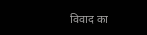विवाद का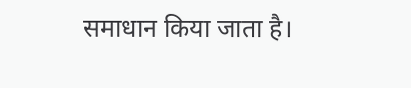समाधान किया जाता है।